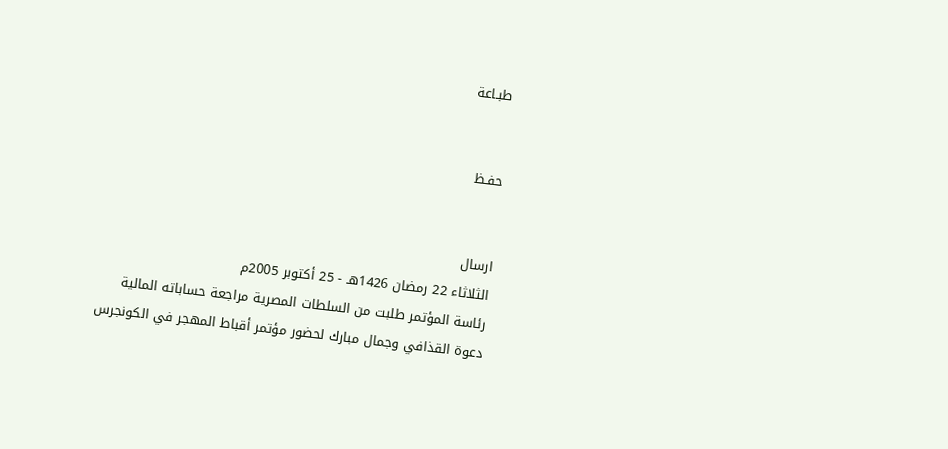طبـاعة


حفـظ


ارسال
الثلاثاء 22 رمضان 1426هـ - 25 أكتوبر 2005م
رئاسة المؤتمر طلبت من السلطات المصرية مراجعة حساباته المالية
دعوة القذافي وجمال مبارك لحضور مؤتمر أقباط المهجر في الكونجرس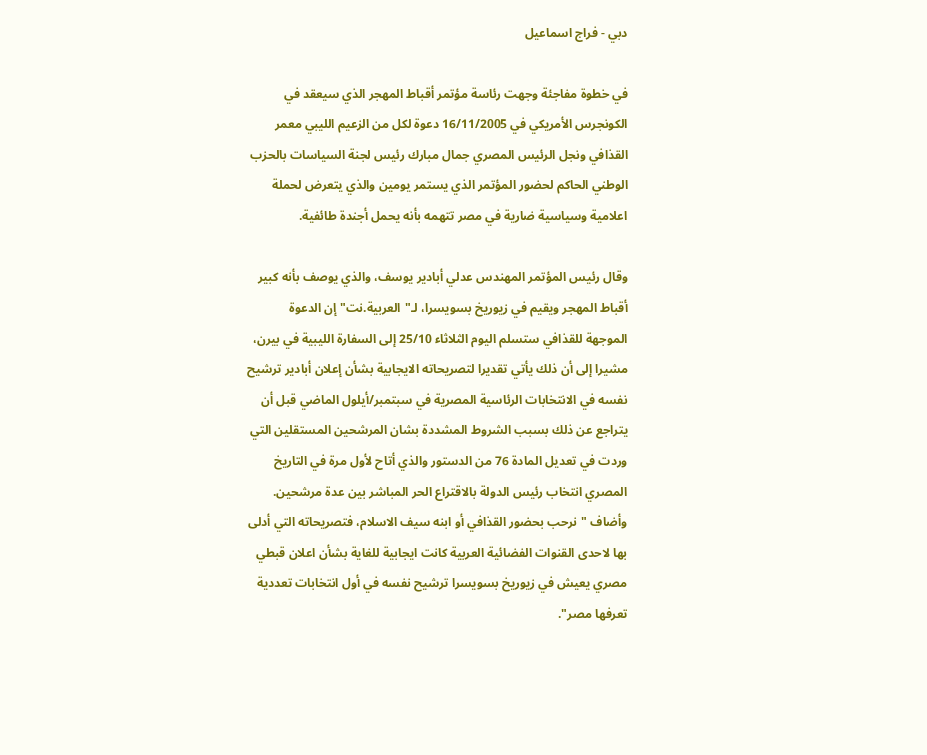دبي - فراج اسماعيل

في خطوة مفاجئة وجهت رئاسة مؤتمر أقباط المهجر الذي سيعقد في الكونجرس الأمريكي في 16/11/2005 دعوة لكل من الزعيم الليبي معمر القذافي ونجل الرئيس المصري جمال مبارك رئيس لجنة السياسات بالحزب الوطني الحاكم لحضور المؤتمر الذي يستمر يومين والذي يتعرض لحملة اعلامية وسياسية ضارية في مصر تتهمه بأنه يحمل أجندة طائفية.

وقال رئيس المؤتمر المهندس عدلي أبادير يوسف، والذي يوصف بأنه كبير أقباط المهجر ويقيم في زيوريخ بسويسرا، لـ"العربية.نت" إن الدعوة الموجهة للقذافي ستسلم اليوم الثلاثاء 25/10 إلى السفارة الليبية في بيرن، مشيرا إلى أن ذلك يأتي تقديرا لتصريحاته الايجابية بشأن إعلان أبادير ترشيح نفسه في الانتخابات الرئاسية المصرية في سبتمبر/أيلول الماضي قبل أن يتراجع عن ذلك بسبب الشروط المشددة بشان المرشحين المستقلين التي وردت في تعديل المادة 76 من الدستور والذي أتاح لأول مرة في التاريخ المصري انتخاب رئيس الدولة بالاقتراع الحر المباشر بين عدة مرشحين.
وأضاف "نرحب بحضور القذافي أو ابنه سيف الاسلام، فتصريحاته التي أدلى بها لاحدى القنوات الفضائية العربية كانت ايجابية للغاية بشأن اعلان قبطي مصري يعيش في زيوريخ بسويسرا ترشيح نفسه في أول انتخابات تعددية تعرفها مصر".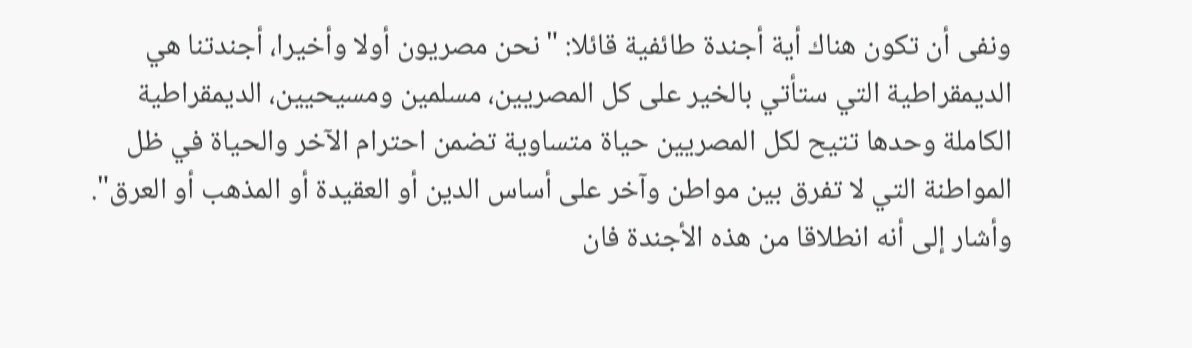ونفى أن تكون هناك أية أجندة طائفية قائلا: "نحن مصريون أولا وأخيرا، أجندتنا هي الديمقراطية التي ستأتي بالخير على كل المصريين، مسلمين ومسيحيين، الديمقراطية الكاملة وحدها تتيح لكل المصريين حياة متساوية تضمن احترام الآخر والحياة في ظل المواطنة التي لا تفرق بين مواطن وآخر على أساس الدين أو العقيدة أو المذهب أو العرق".
وأشار إلى أنه انطلاقا من هذه الأجندة فان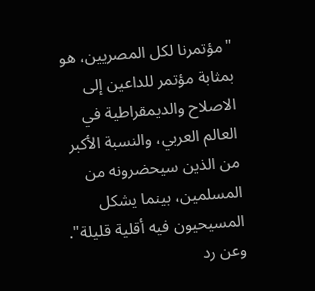"مؤتمرنا لكل المصريين، هو بمثابة مؤتمر للداعين إلى الاصلاح والديمقراطية في العالم العربي، والنسبة الأكبر من الذين سيحضرونه من المسلمين، بينما يشكل المسيحيون فيه أقلية قليلة".
وعن رد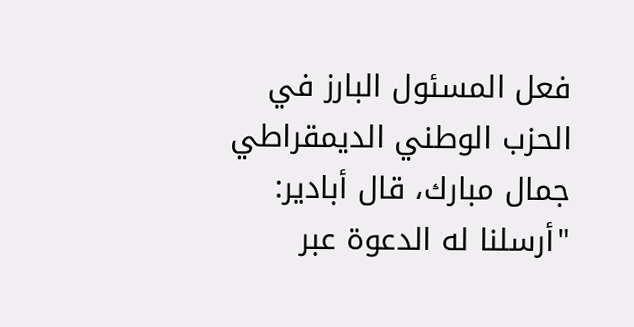فعل المسئول البارز في الحزب الوطني الديمقراطي جمال مبارك، قال أبادير: "أرسلنا له الدعوة عبر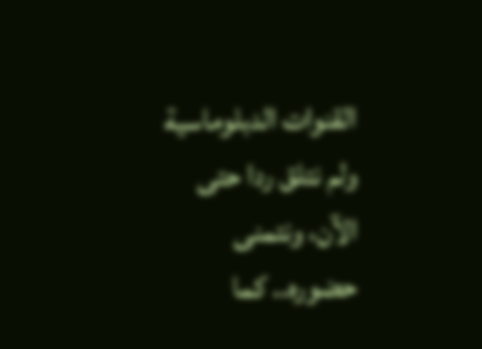القنوات الدبلوماسية ولم نتلق ردا حتى الآن، ونتمنى حضوره.. كما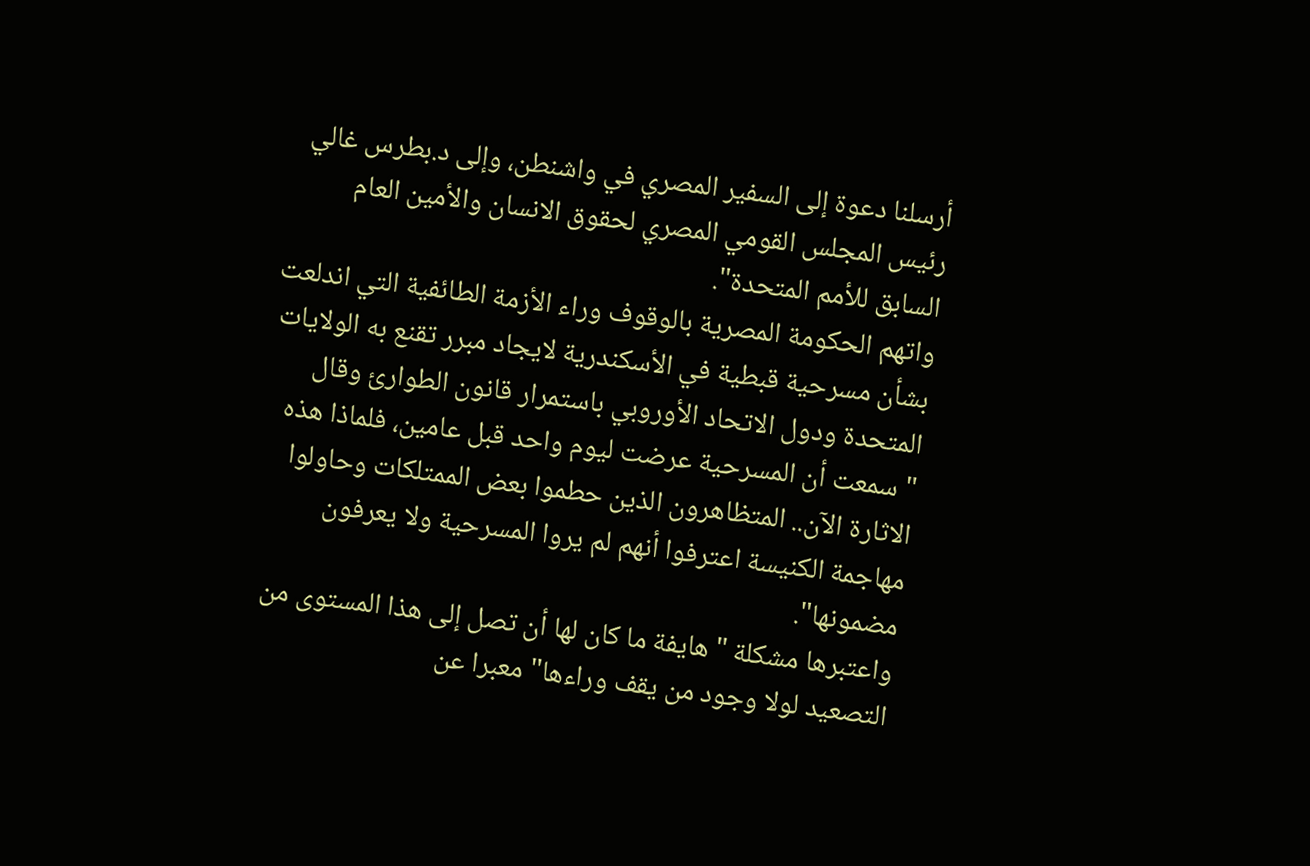أرسلنا دعوة إلى السفير المصري في واشنطن، وإلى د.بطرس غالي رئيس المجلس القومي المصري لحقوق الانسان والأمين العام السابق للأمم المتحدة".
واتهم الحكومة المصرية بالوقوف وراء الأزمة الطائفية التي اندلعت بشأن مسرحية قبطية في الأسكندرية لايجاد مبرر تقنع به الولايات المتحدة ودول الاتحاد الأوروبي باستمرار قانون الطوارئ وقال "سمعت أن المسرحية عرضت ليوم واحد قبل عامين، فلماذا هذه الاثارة الآن.. المتظاهرون الذين حطموا بعض الممتلكات وحاولوا مهاجمة الكنيسة اعترفوا أنهم لم يروا المسرحية ولا يعرفون مضمونها".
واعتبرها مشكلة "هايفة ما كان لها أن تصل إلى هذا المستوى من التصعيد لولا وجود من يقف وراءها" معبرا عن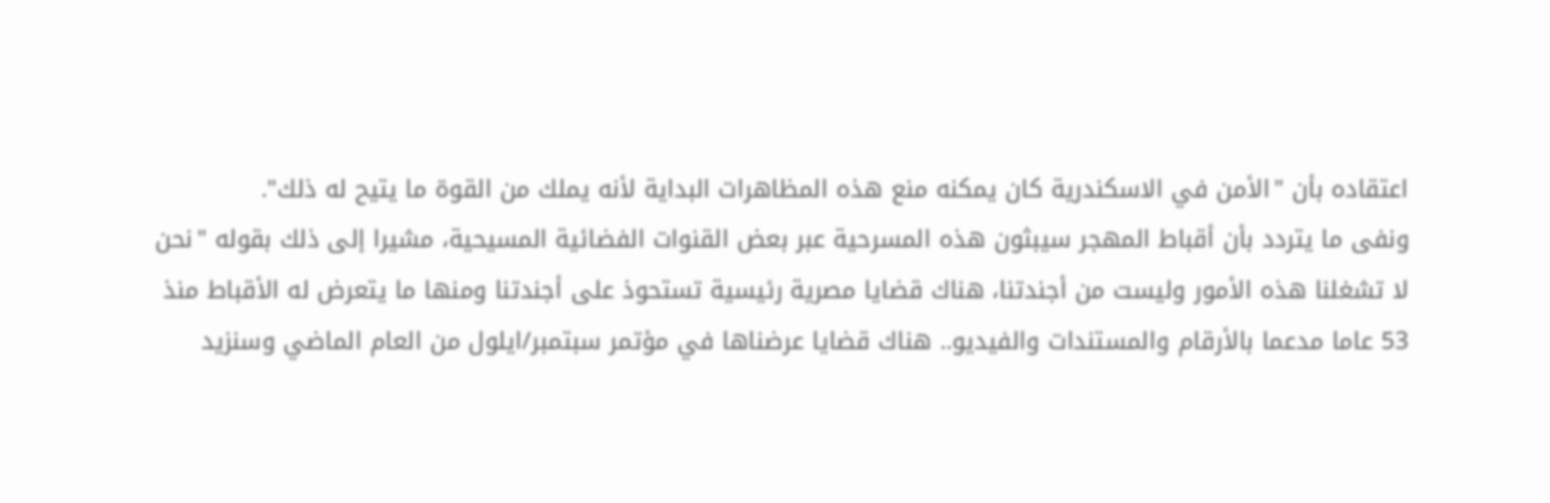اعتقاده بأن "الأمن في الاسكندرية كان يمكنه منع هذه المظاهرات البداية لأنه يملك من القوة ما يتيح له ذلك".
ونفى ما يتردد بأن أقباط المهجر سيبثون هذه المسرحية عبر بعض القنوات الفضائية المسيحية، مشيرا إلى ذلك بقوله "نحن لا تشغلنا هذه الأمور وليست من أجندتنا، هناك قضايا مصرية رئيسية تستحوذ على أجندتنا ومنها ما يتعرض له الأقباط منذ 53 عاما مدعما بالأرقام والمستندات والفيديو.. هناك قضايا عرضناها في مؤتمر سبتمبر/ايلول من العام الماضي وسنزيد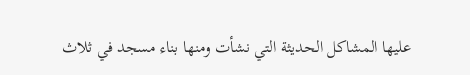عليها المشاكل الحديثة التي نشأت ومنها بناء مسجد في ثلاث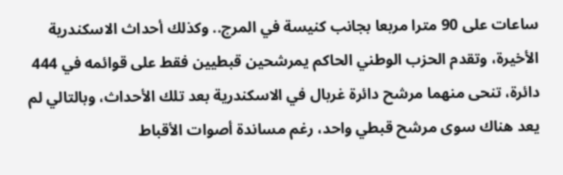ساعات على 90 مترا مربعا بجانب كنيسة في المرج.. وكذلك أحداث الاسكندرية الأخيرة، وتقدم الحزب الوطني الحاكم يمرشحين قبطيين فقط على قوائمه في 444 دائرة، تنحى منهما مرشح دائرة غربال في الاسكندرية بعد تلك الأحداث، وبالتالي لم يعد هناك سوى مرشح قبطي واحد، رغم مساندة أصوات الأقباط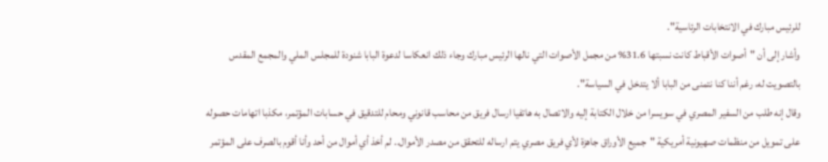للرئيس مبارك في الانتخابات الرئاسية".
وأشار إلى أن "أصوات الأقباط كانت نسبتها 31.6% من مجمل الأصوات التي نالها الرئيس مبارك وجاء ذلك انعكاسا لدعوة البابا شنودة للمجلس الملي والمجمع المقدس بالتصويت له، رغم أننا كنا نتمنى من البابا ألا يتدخل في السياسة".
وقال إنه طلب من السفير المصري في سويسرا من خلال الكتابة إليه والاتصال به هاتفيا ارسال فريق من محاسب قانوني ومحام للتدقيق في حسابات المؤتمر، مكذبا اتهامات حصوله على تمويل من منظمات صهيونية أمريكية "جميع الأوراق جاهزة لأي فريق مصري يتم ارساله للتحقق من مصدر الأموال.. لم أخذ أي أموال من أحد وأنا أقوم بالصرف على المؤتمر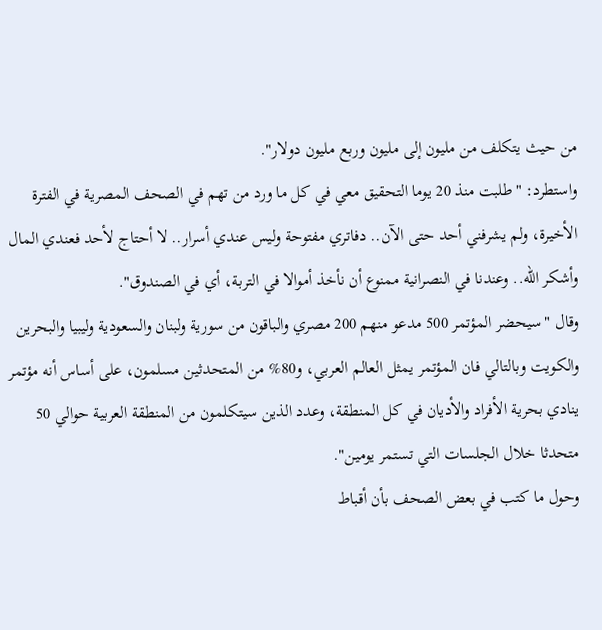من حيث يتكلف من مليون إلى مليون وربع مليون دولار".
واستطرد: "طلبت منذ 20 يوما التحقيق معي في كل ما ورد من تهم في الصحف المصرية في الفترة الأخيرة، ولم يشرفني أحد حتى الآن.. دفاتري مفتوحة وليس عندي أسرار.. لا أحتاج لأحد فعندي المال وأشكر الله.. وعندنا في النصرانية ممنوع أن نأخذ أموالا في التربة، أي في الصندوق".
وقال "سيحضر المؤتمر 500 مدعو منهم 200 مصري والباقون من سورية ولبنان والسعودية وليبيا والبحرين والكويت وبالتالي فان المؤتمر يمثل العالم العربي، و80% من المتحدثين مسلمون، على أساس أنه مؤتمر ينادي بحرية الأفراد والأديان في كل المنطقة، وعدد الذين سيتكلمون من المنطقة العربية حوالي 50 متحدثا خلال الجلسات التي تستمر يومين".
وحول ما كتب في بعض الصحف بأن أقباط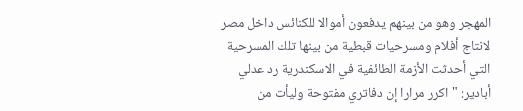المهجر وهو من بينهم يدفعون أموالا للكنائس داخل مصر لانتاج أفلام ومسرحيات قبطية من بينها تلك المسرحية التي أحدثت الأزمة الطائفية في الاسكندرية رد عدلي أبادير: "اكرر مرارا إن دفاتري مفتوحة وليأت من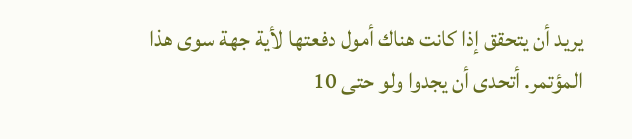يريد أن يتحقق إذا كانت هناك أمول دفعتها لأية جهة سوى هذا المؤتمر. أتحدى أن يجدوا ولو حتى 10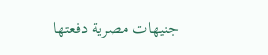جنيهات مصرية دفعتها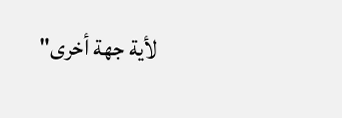لأية جهة أخرى"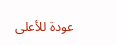عودة للأعلى